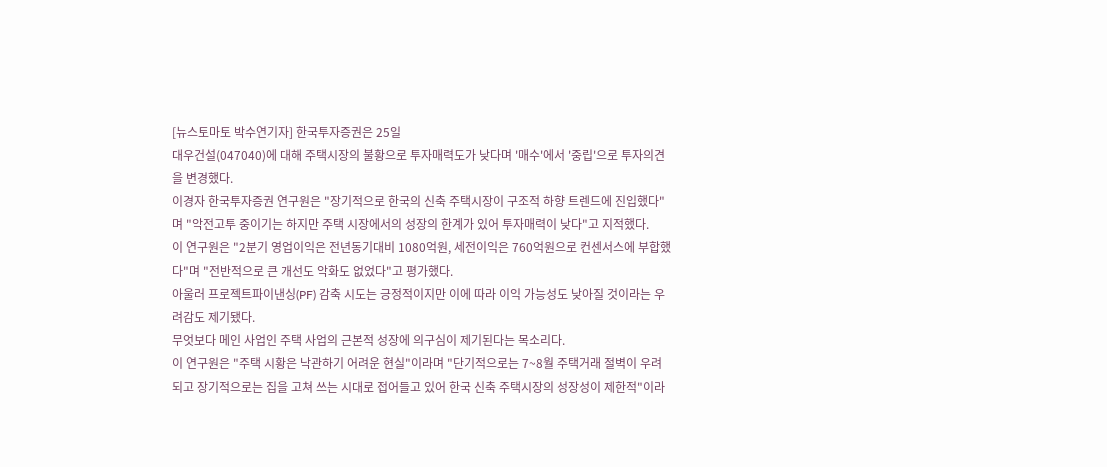[뉴스토마토 박수연기자] 한국투자증권은 25일
대우건설(047040)에 대해 주택시장의 불황으로 투자매력도가 낮다며 '매수'에서 '중립'으로 투자의견을 변경했다.
이경자 한국투자증권 연구원은 "장기적으로 한국의 신축 주택시장이 구조적 하향 트렌드에 진입했다"며 "악전고투 중이기는 하지만 주택 시장에서의 성장의 한계가 있어 투자매력이 낮다"고 지적했다.
이 연구원은 "2분기 영업이익은 전년동기대비 1080억원, 세전이익은 760억원으로 컨센서스에 부합했다"며 "전반적으로 큰 개선도 악화도 없었다"고 평가했다.
아울러 프로젝트파이낸싱(PF) 감축 시도는 긍정적이지만 이에 따라 이익 가능성도 낮아질 것이라는 우려감도 제기됐다.
무엇보다 메인 사업인 주택 사업의 근본적 성장에 의구심이 제기된다는 목소리다.
이 연구원은 "주택 시황은 낙관하기 어려운 현실"이라며 "단기적으로는 7~8월 주택거래 절벽이 우려되고 장기적으로는 집을 고쳐 쓰는 시대로 접어들고 있어 한국 신축 주택시장의 성장성이 제한적"이라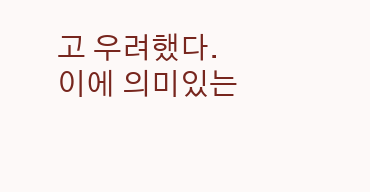고 우려했다.
이에 의미있는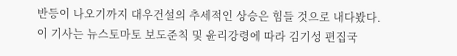반등이 나오기까지 대우건설의 추세적인 상승은 힘들 것으로 내다봤다.
이 기사는 뉴스토마토 보도준칙 및 윤리강령에 따라 김기성 편집국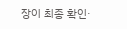장이 최종 확인·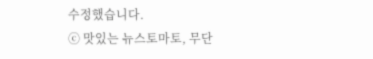수정했습니다.
ⓒ 맛있는 뉴스토마토, 무단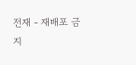전재 - 재배포 금지